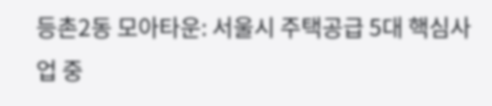등촌2동 모아타운: 서울시 주택공급 5대 핵심사업 중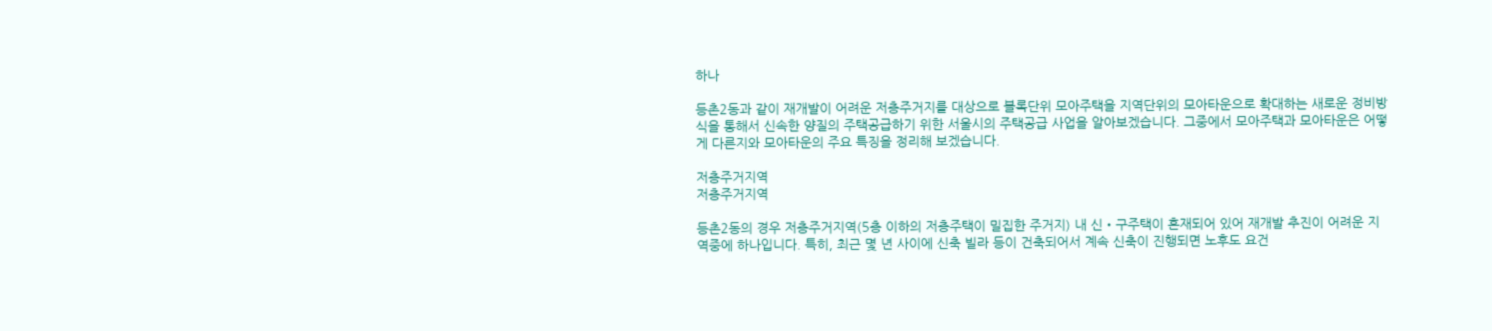하나

등촌2동과 같이 재개발이 어려운 저층주거지를 대상으로 블록단위 모아주택을 지역단위의 모아타운으로 확대하는 새로운 정비방식을 통해서 신속한 양질의 주택공급하기 위한 서울시의 주택공급 사업을 알아보겠습니다. 그중에서 모아주택과 모아타운은 어떻게 다른지와 모아타운의 주요 특징을 정리해 보겠습니다.

저층주거지역
저층주거지역

등촌2동의 경우 저층주거지역(5층 이하의 저층주택이 밀집한 주거지) 내 신‧구주택이 혼재되어 있어 재개발 추진이 어려운 지역중에 하나입니다. 특히, 최근 몇 년 사이에 신축 빌라 등이 건축되어서 계속 신축이 진행되면 노후도 요건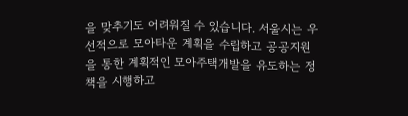을 맞추기도 어려워질 수 있습니다. 서울시는 우선적으로 모아타운 계획을 수립하고 공공지원을 통한 계획적인 모아주택개발을 유도하는 정책을 시행하고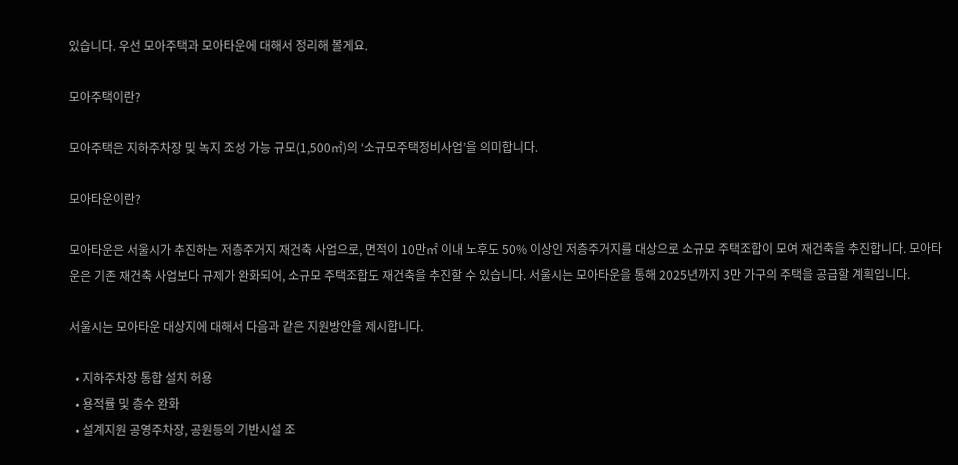있습니다. 우선 모아주택과 모아타운에 대해서 정리해 볼게요.

모아주택이란?

모아주택은 지하주차장 및 녹지 조성 가능 규모(1,500㎡)의 ‘소규모주택정비사업’을 의미합니다.

모아타운이란?

모아타운은 서울시가 추진하는 저층주거지 재건축 사업으로, 면적이 10만㎡ 이내 노후도 50% 이상인 저층주거지를 대상으로 소규모 주택조합이 모여 재건축을 추진합니다. 모아타운은 기존 재건축 사업보다 규제가 완화되어, 소규모 주택조합도 재건축을 추진할 수 있습니다. 서울시는 모아타운을 통해 2025년까지 3만 가구의 주택을 공급할 계획입니다.

서울시는 모아타운 대상지에 대해서 다음과 같은 지원방안을 제시합니다.

  • 지하주차장 통합 설치 허용
  • 용적률 및 층수 완화
  • 설계지원 공영주차장, 공원등의 기반시설 조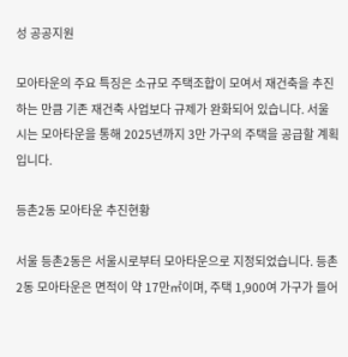성 공공지원

모아타운의 주요 특징은 소규모 주택조합이 모여서 재건축을 추진하는 만큼 기존 재건축 사업보다 규제가 완화되어 있습니다. 서울시는 모아타운을 통해 2025년까지 3만 가구의 주택을 공급할 계획입니다.

등촌2동 모아타운 추진현황

서울 등촌2동은 서울시로부터 모아타운으로 지정되었습니다. 등촌2동 모아타운은 면적이 약 17만㎡이며, 주택 1,900여 가구가 들어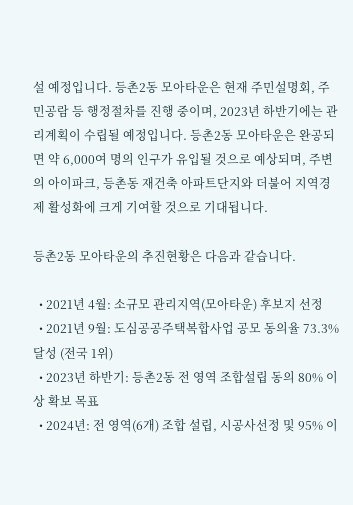설 예정입니다. 등촌2동 모아타운은 현재 주민설명회, 주민공람 등 행정절차를 진행 중이며, 2023년 하반기에는 관리계획이 수립될 예정입니다. 등촌2동 모아타운은 완공되면 약 6,000여 명의 인구가 유입될 것으로 예상되며, 주변의 아이파크, 등촌동 재건축 아파트단지와 더불어 지역경제 활성화에 크게 기여할 것으로 기대됩니다.

등촌2동 모아타운의 추진현황은 다음과 같습니다.

  • 2021년 4월: 소규모 관리지역(모아타운) 후보지 선정
  • 2021년 9월: 도심공공주택복합사업 공모 동의율 73.3% 달성 (전국 1위)
  • 2023년 하반기: 등촌2동 전 영역 조합설립 동의 80% 이상 확보 목표
  • 2024년: 전 영역(6개) 조합 설립, 시공사선정 및 95% 이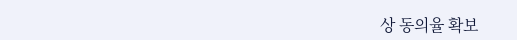상 동의율 확보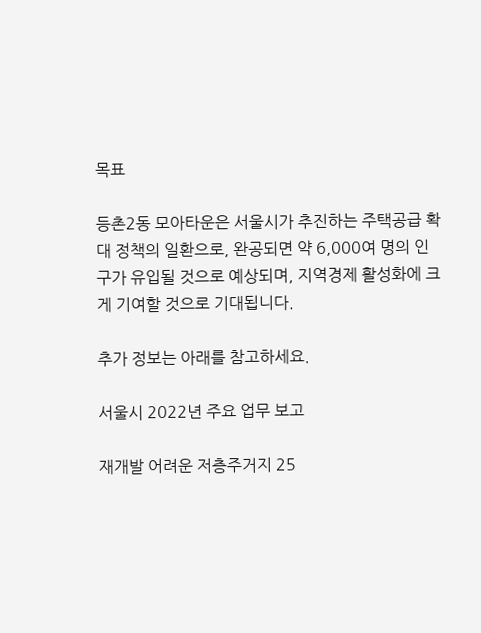목표

등촌2동 모아타운은 서울시가 추진하는 주택공급 확대 정책의 일환으로, 완공되면 약 6,000여 명의 인구가 유입될 것으로 예상되며, 지역경제 활성화에 크게 기여할 것으로 기대됩니다.

추가 정보는 아래를 참고하세요.

서울시 2022년 주요 업무 보고

재개발 어려운 저층주거지 25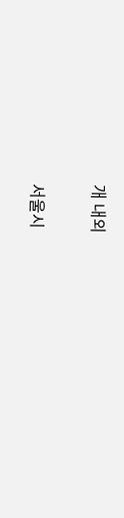개 내외

서울시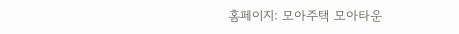홈페이지: 모아주택 모아타운